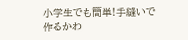小学生でも簡単!手縫いで作るかわ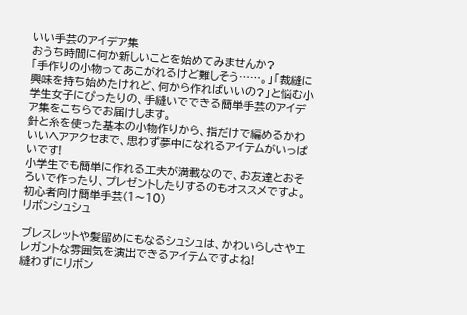いい手芸のアイデア集
おうち時間に何か新しいことを始めてみませんか?
「手作りの小物ってあこがれるけど難しそう……。」「裁縫に興味を持ち始めたけれど、何から作ればいいの?」と悩む小学生女子にぴったりの、手縫いでできる簡単手芸のアイデア集をこちらでお届けします。
針と糸を使った基本の小物作りから、指だけで編めるかわいいヘアアクセまで、思わず夢中になれるアイテムがいっぱいです!
小学生でも簡単に作れる工夫が満載なので、お友達とおそろいで作ったり、プレゼントしたりするのもオススメですよ。
初心者向け簡単手芸(1〜10)
リボンシュシュ

ブレスレットや髪留めにもなるシュシュは、かわいらしさやエレガントな雰囲気を演出できるアイテムですよね!
縫わずにリボン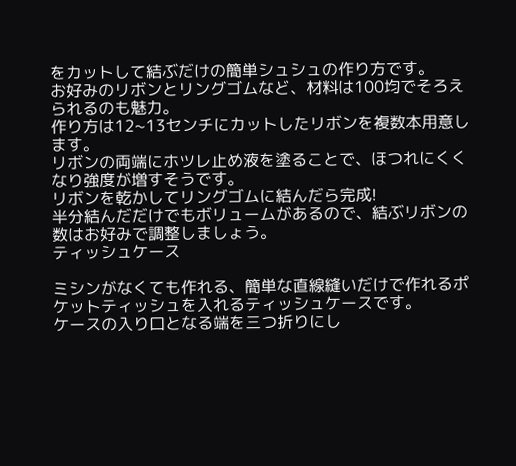をカットして結ぶだけの簡単シュシュの作り方です。
お好みのリボンとリングゴムなど、材料は100均でそろえられるのも魅力。
作り方は12~13センチにカットしたリボンを複数本用意します。
リボンの両端にホツレ止め液を塗ることで、ほつれにくくなり強度が増すそうです。
リボンを乾かしてリングゴムに結んだら完成!
半分結んだだけでもボリュームがあるので、結ぶリボンの数はお好みで調整しましょう。
ティッシュケース

ミシンがなくても作れる、簡単な直線縫いだけで作れるポケットティッシュを入れるティッシュケースです。
ケースの入り口となる端を三つ折りにし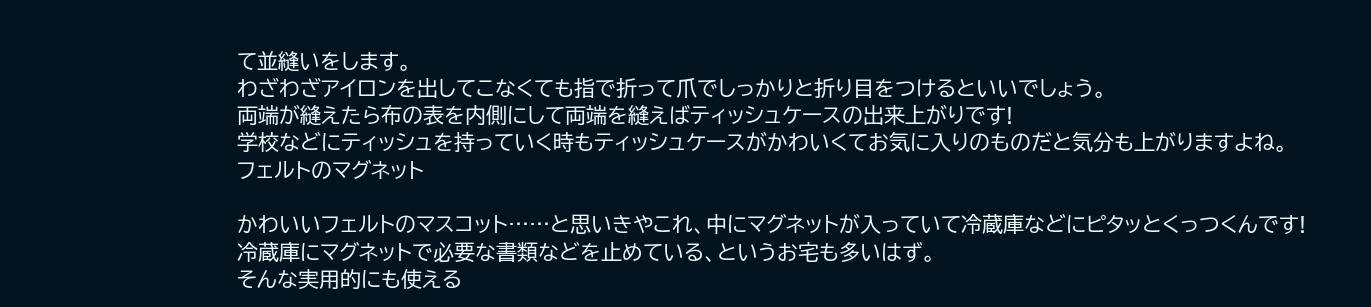て並縫いをします。
わざわざアイロンを出してこなくても指で折って爪でしっかりと折り目をつけるといいでしょう。
両端が縫えたら布の表を内側にして両端を縫えばティッシュケースの出来上がりです!
学校などにティッシュを持っていく時もティッシュケースがかわいくてお気に入りのものだと気分も上がりますよね。
フェルトのマグネット

かわいいフェルトのマスコット……と思いきやこれ、中にマグネットが入っていて冷蔵庫などにピタッとくっつくんです!
冷蔵庫にマグネットで必要な書類などを止めている、というお宅も多いはず。
そんな実用的にも使える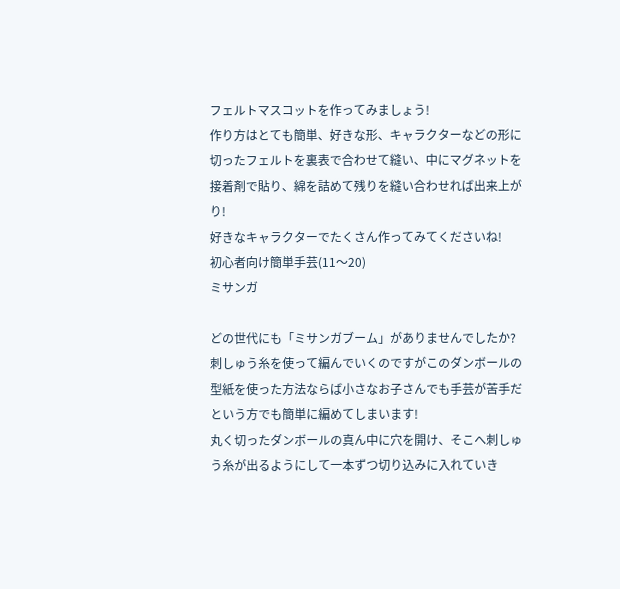フェルトマスコットを作ってみましょう!
作り方はとても簡単、好きな形、キャラクターなどの形に切ったフェルトを裏表で合わせて縫い、中にマグネットを接着剤で貼り、綿を詰めて残りを縫い合わせれば出来上がり!
好きなキャラクターでたくさん作ってみてくださいね!
初心者向け簡単手芸(11〜20)
ミサンガ

どの世代にも「ミサンガブーム」がありませんでしたか?
刺しゅう糸を使って編んでいくのですがこのダンボールの型紙を使った方法ならば小さなお子さんでも手芸が苦手だという方でも簡単に編めてしまいます!
丸く切ったダンボールの真ん中に穴を開け、そこへ刺しゅう糸が出るようにして一本ずつ切り込みに入れていき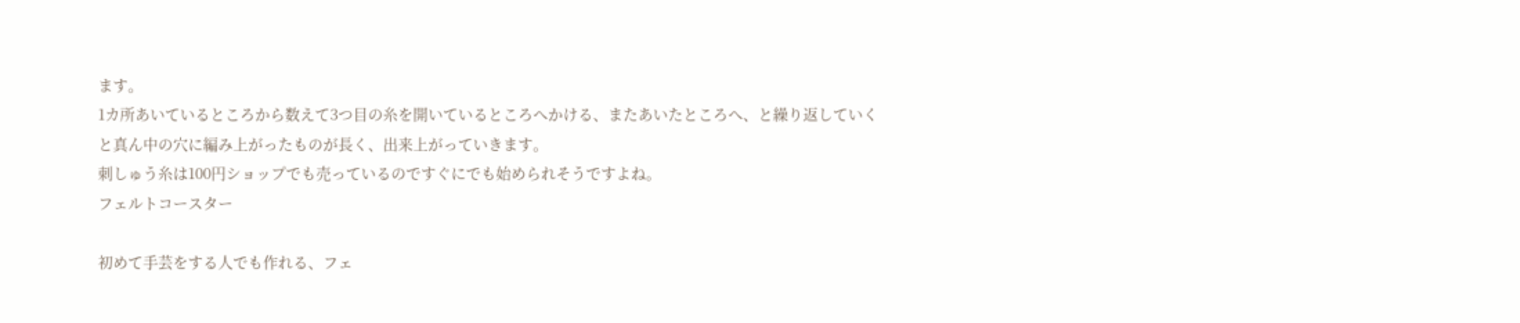ます。
1カ所あいているところから数えて3つ目の糸を開いているところへかける、またあいたところへ、と繰り返していくと真ん中の穴に編み上がったものが長く、出来上がっていきます。
刺しゅう糸は100円ショップでも売っているのですぐにでも始められそうですよね。
フェルトコースター

初めて手芸をする人でも作れる、フェ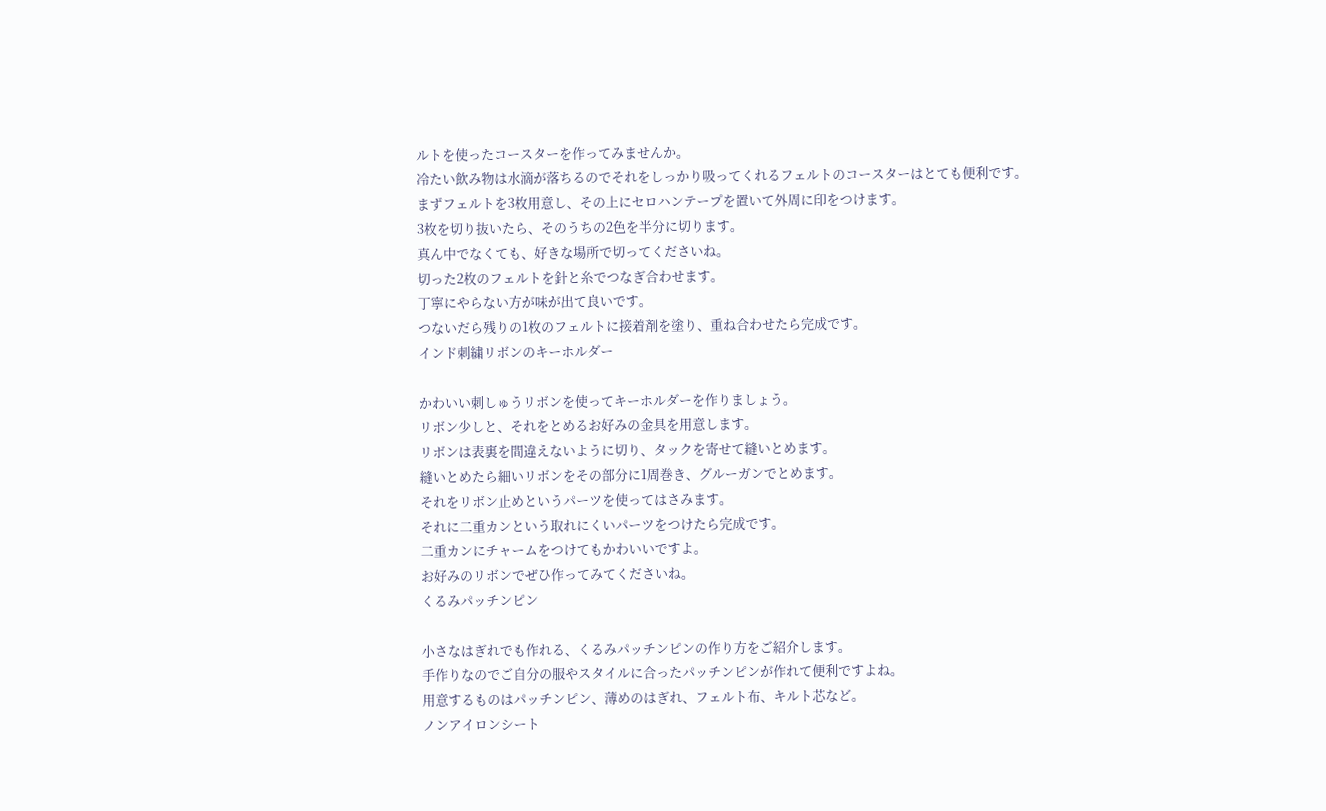ルトを使ったコースターを作ってみませんか。
冷たい飲み物は水滴が落ちるのでそれをしっかり吸ってくれるフェルトのコースターはとても便利です。
まずフェルトを3枚用意し、その上にセロハンテープを置いて外周に印をつけます。
3枚を切り抜いたら、そのうちの2色を半分に切ります。
真ん中でなくても、好きな場所で切ってくださいね。
切った2枚のフェルトを針と糸でつなぎ合わせます。
丁寧にやらない方が味が出て良いです。
つないだら残りの1枚のフェルトに接着剤を塗り、重ね合わせたら完成です。
インド刺繍リボンのキーホルダー

かわいい刺しゅうリボンを使ってキーホルダーを作りましょう。
リボン少しと、それをとめるお好みの金具を用意します。
リボンは表裏を間違えないように切り、タックを寄せて縫いとめます。
縫いとめたら細いリボンをその部分に1周巻き、グルーガンでとめます。
それをリボン止めというパーツを使ってはさみます。
それに二重カンという取れにくいパーツをつけたら完成です。
二重カンにチャームをつけてもかわいいですよ。
お好みのリボンでぜひ作ってみてくださいね。
くるみパッチンピン

小さなはぎれでも作れる、くるみパッチンピンの作り方をご紹介します。
手作りなのでご自分の服やスタイルに合ったパッチンピンが作れて便利ですよね。
用意するものはパッチンピン、薄めのはぎれ、フェルト布、キルト芯など。
ノンアイロンシート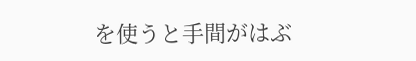を使うと手間がはぶ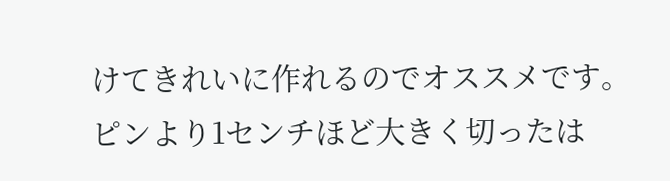けてきれいに作れるのでオススメです。
ピンより1センチほど大きく切ったは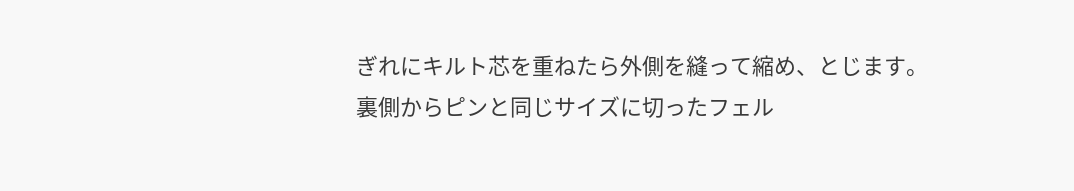ぎれにキルト芯を重ねたら外側を縫って縮め、とじます。
裏側からピンと同じサイズに切ったフェル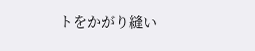トをかがり縫い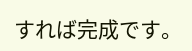すれば完成です。